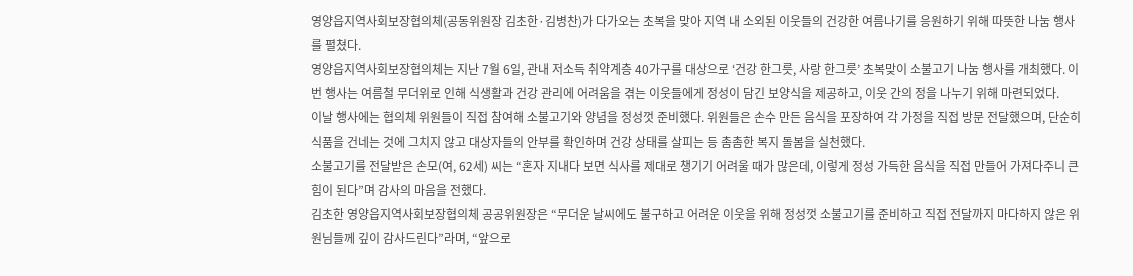영양읍지역사회보장협의체(공동위원장 김초한·김병찬)가 다가오는 초복을 맞아 지역 내 소외된 이웃들의 건강한 여름나기를 응원하기 위해 따뜻한 나눔 행사를 펼쳤다.
영양읍지역사회보장협의체는 지난 7월 6일, 관내 저소득 취약계층 40가구를 대상으로 ‘건강 한그릇, 사랑 한그릇’ 초복맞이 소불고기 나눔 행사를 개최했다. 이번 행사는 여름철 무더위로 인해 식생활과 건강 관리에 어려움을 겪는 이웃들에게 정성이 담긴 보양식을 제공하고, 이웃 간의 정을 나누기 위해 마련되었다.
이날 행사에는 협의체 위원들이 직접 참여해 소불고기와 양념을 정성껏 준비했다. 위원들은 손수 만든 음식을 포장하여 각 가정을 직접 방문 전달했으며, 단순히 식품을 건네는 것에 그치지 않고 대상자들의 안부를 확인하며 건강 상태를 살피는 등 촘촘한 복지 돌봄을 실천했다.
소불고기를 전달받은 손모(여, 62세) 씨는 “혼자 지내다 보면 식사를 제대로 챙기기 어려울 때가 많은데, 이렇게 정성 가득한 음식을 직접 만들어 가져다주니 큰 힘이 된다”며 감사의 마음을 전했다.
김초한 영양읍지역사회보장협의체 공공위원장은 “무더운 날씨에도 불구하고 어려운 이웃을 위해 정성껏 소불고기를 준비하고 직접 전달까지 마다하지 않은 위원님들께 깊이 감사드린다”라며, “앞으로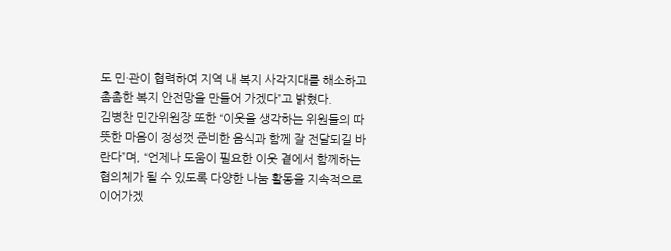도 민·관이 협력하여 지역 내 복지 사각지대를 해소하고 촘촘한 복지 안전망을 만들어 가겠다”고 밝혔다.
김병찬 민간위원장 또한 “이웃을 생각하는 위원들의 따뜻한 마음이 정성껏 준비한 음식과 함께 잘 전달되길 바란다”며, “언제나 도움이 필요한 이웃 곁에서 함께하는 협의체가 될 수 있도록 다양한 나눔 활동을 지속적으로 이어가겠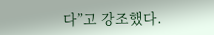다”고 강조했다.